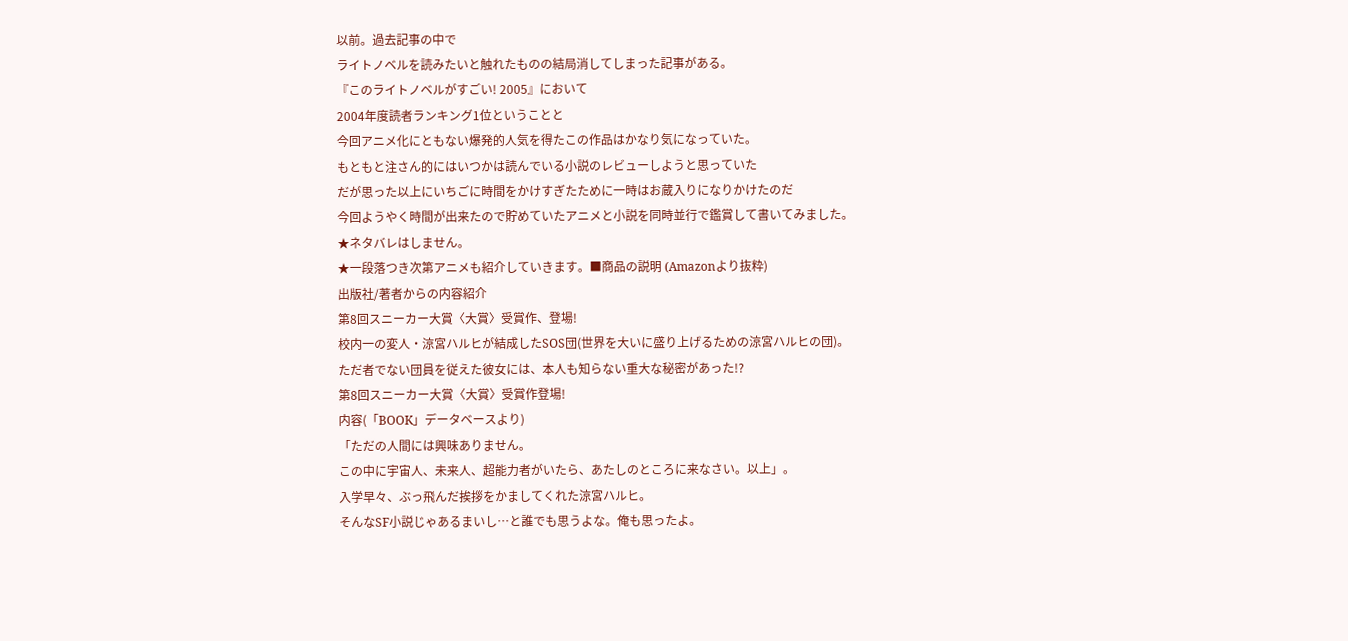以前。過去記事の中で
ライトノベルを読みたいと触れたものの結局消してしまった記事がある。
『このライトノベルがすごい! 2005』において
2004年度読者ランキング1位ということと
今回アニメ化にともない爆発的人気を得たこの作品はかなり気になっていた。
もともと注さん的にはいつかは読んでいる小説のレビューしようと思っていた
だが思った以上にいちごに時間をかけすぎたために一時はお蔵入りになりかけたのだ
今回ようやく時間が出来たので貯めていたアニメと小説を同時並行で鑑賞して書いてみました。
★ネタバレはしません。
★一段落つき次第アニメも紹介していきます。■商品の説明 (Amazonより抜粋)
出版社/著者からの内容紹介
第8回スニーカー大賞〈大賞〉受賞作、登場!
校内一の変人・涼宮ハルヒが結成したSOS団(世界を大いに盛り上げるための涼宮ハルヒの団)。
ただ者でない団員を従えた彼女には、本人も知らない重大な秘密があった!?
第8回スニーカー大賞〈大賞〉受賞作登場!
内容(「BOOK」データベースより)
「ただの人間には興味ありません。
この中に宇宙人、未来人、超能力者がいたら、あたしのところに来なさい。以上」。
入学早々、ぶっ飛んだ挨拶をかましてくれた涼宮ハルヒ。
そんなSF小説じゃあるまいし…と誰でも思うよな。俺も思ったよ。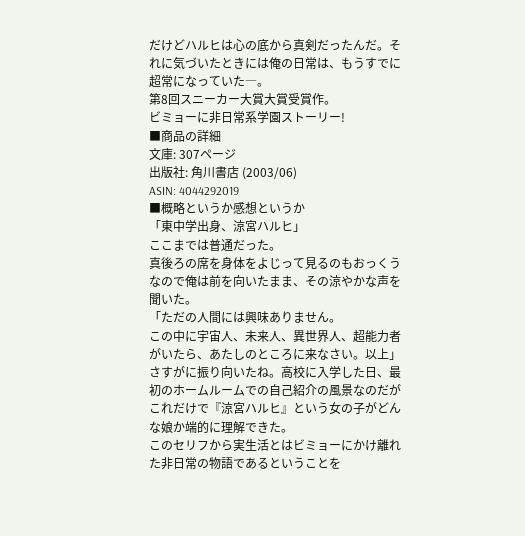だけどハルヒは心の底から真剣だったんだ。それに気づいたときには俺の日常は、もうすでに超常になっていた―。
第8回スニーカー大賞大賞受賞作。
ビミョーに非日常系学園ストーリー!
■商品の詳細
文庫: 307ページ
出版社: 角川書店 (2003/06)
ASIN: 4044292019
■概略というか感想というか
「東中学出身、涼宮ハルヒ」
ここまでは普通だった。
真後ろの席を身体をよじって見るのもおっくうなので俺は前を向いたまま、その涼やかな声を聞いた。
「ただの人間には興味ありません。
この中に宇宙人、未来人、異世界人、超能力者がいたら、あたしのところに来なさい。以上」
さすがに振り向いたね。高校に入学した日、最初のホームルームでの自己紹介の風景なのだが
これだけで『涼宮ハルヒ』という女の子がどんな娘か端的に理解できた。
このセリフから実生活とはビミョーにかけ離れた非日常の物語であるということを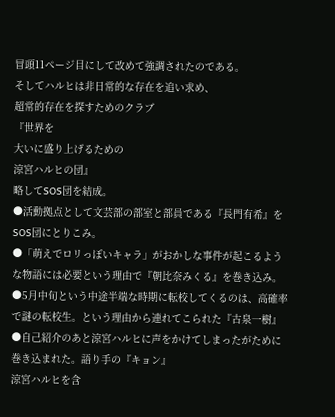冒頭11ページ目にして改めて強調されたのである。
そしてハルヒは非日常的な存在を追い求め、
超常的存在を探すためのクラブ
『世界を
大いに盛り上げるための
涼宮ハルヒの団』
略してSOS団を結成。
●活動拠点として文芸部の部室と部員である『長門有希』をSOS団にとりこみ。
●「萌えでロリっぽいキャラ」がおかしな事件が起こるような物語には必要という理由で『朝比奈みくる』を巻き込み。
●5月中旬という中途半端な時期に転校してくるのは、高確率で謎の転校生。という理由から連れてこられた『古泉一樹』
●自己紹介のあと涼宮ハルヒに声をかけてしまったがために巻き込まれた。語り手の『キョン』
涼宮ハルヒを含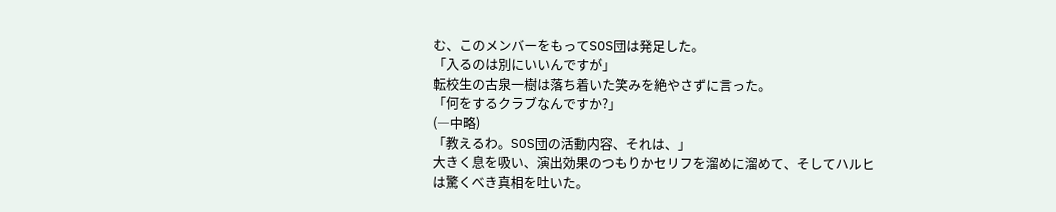む、このメンバーをもってSOS団は発足した。
「入るのは別にいいんですが」
転校生の古泉一樹は落ち着いた笑みを絶やさずに言った。
「何をするクラブなんですか?」
(―中略)
「教えるわ。SOS団の活動内容、それは、」
大きく息を吸い、演出効果のつもりかセリフを溜めに溜めて、そしてハルヒは驚くべき真相を吐いた。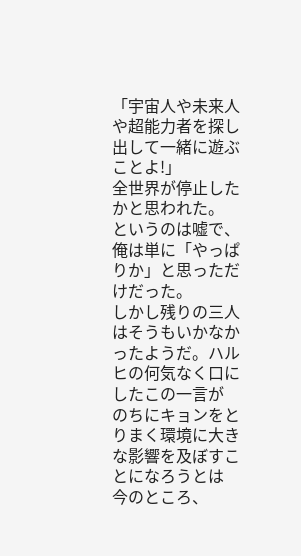「宇宙人や未来人や超能力者を探し出して一緒に遊ぶことよ!」
全世界が停止したかと思われた。
というのは嘘で、俺は単に「やっぱりか」と思っただけだった。
しかし残りの三人はそうもいかなかったようだ。ハルヒの何気なく口にしたこの一言が
のちにキョンをとりまく環境に大きな影響を及ぼすことになろうとは
今のところ、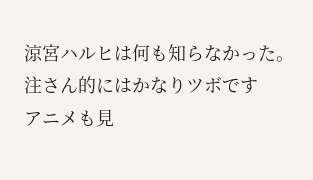涼宮ハルヒは何も知らなかった。
注さん的にはかなりツボです
アニメも見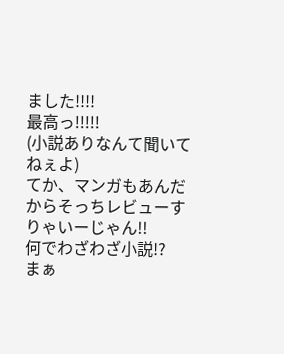ました!!!!
最高っ!!!!!
(小説ありなんて聞いてねぇよ)
てか、マンガもあんだからそっちレビューすりゃいーじゃん!!
何でわざわざ小説!?
まぁ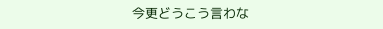今更どうこう言わな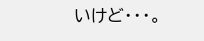いけど・・・。